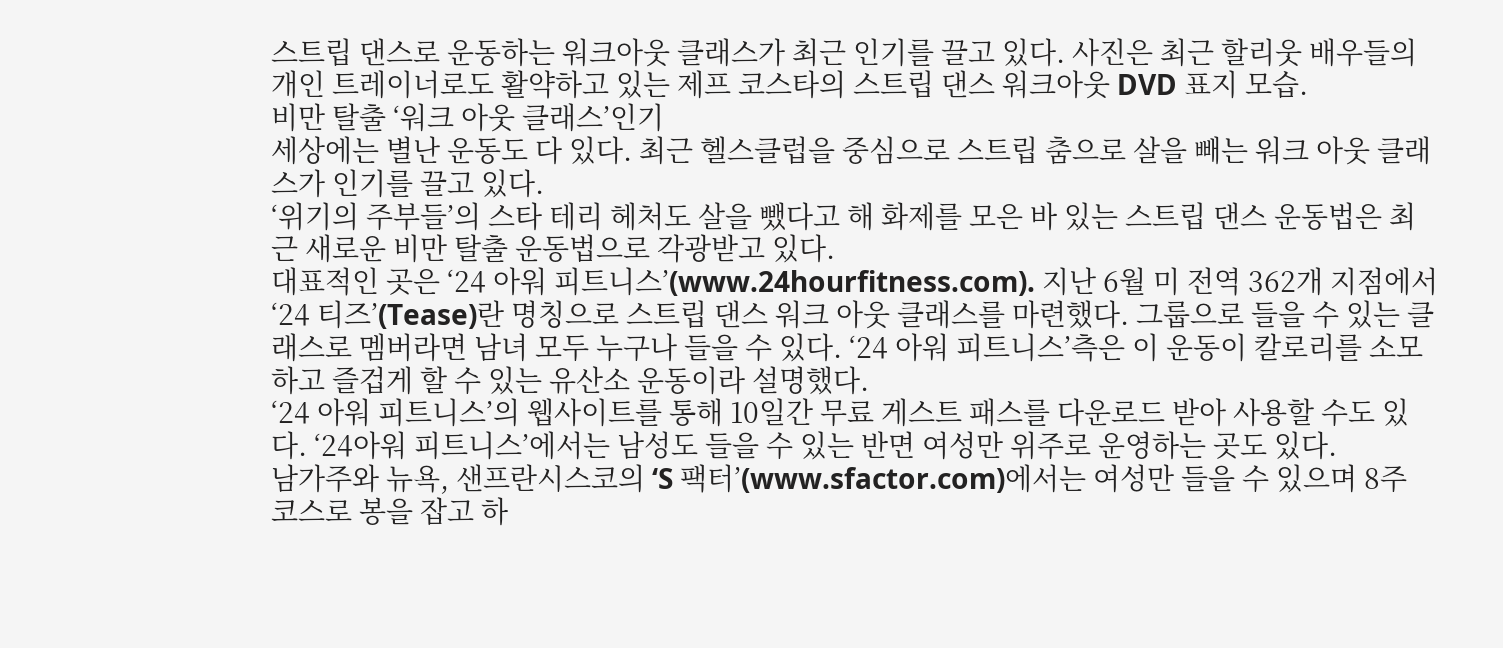스트립 댄스로 운동하는 워크아웃 클래스가 최근 인기를 끌고 있다. 사진은 최근 할리웃 배우들의 개인 트레이너로도 활약하고 있는 제프 코스타의 스트립 댄스 워크아웃 DVD 표지 모습.
비만 탈출 ‘워크 아웃 클래스’인기
세상에는 별난 운동도 다 있다. 최근 헬스클럽을 중심으로 스트립 춤으로 살을 빼는 워크 아웃 클래스가 인기를 끌고 있다.
‘위기의 주부들’의 스타 테리 헤처도 살을 뺐다고 해 화제를 모은 바 있는 스트립 댄스 운동법은 최근 새로운 비만 탈출 운동법으로 각광받고 있다.
대표적인 곳은 ‘24 아워 피트니스’(www.24hourfitness.com). 지난 6월 미 전역 362개 지점에서 ‘24 티즈’(Tease)란 명칭으로 스트립 댄스 워크 아웃 클래스를 마련했다. 그룹으로 들을 수 있는 클래스로 멤버라면 남녀 모두 누구나 들을 수 있다. ‘24 아워 피트니스’측은 이 운동이 칼로리를 소모하고 즐겁게 할 수 있는 유산소 운동이라 설명했다.
‘24 아워 피트니스’의 웹사이트를 통해 10일간 무료 게스트 패스를 다운로드 받아 사용할 수도 있다. ‘24아워 피트니스’에서는 남성도 들을 수 있는 반면 여성만 위주로 운영하는 곳도 있다.
남가주와 뉴욕, 샌프란시스코의 ‘S 팩터’(www.sfactor.com)에서는 여성만 들을 수 있으며 8주 코스로 봉을 잡고 하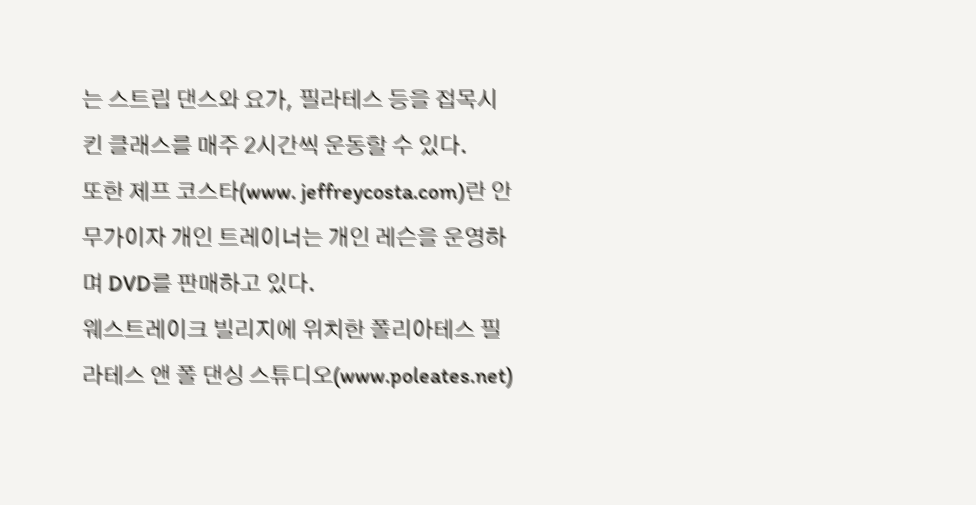는 스트립 댄스와 요가, 필라테스 등을 접목시킨 클래스를 매주 2시간씩 운동할 수 있다.
또한 제프 코스타(www. jeffreycosta.com)란 안무가이자 개인 트레이너는 개인 레슨을 운영하며 DVD를 판매하고 있다.
웨스트레이크 빌리지에 위치한 폴리아테스 필라테스 앤 폴 댄싱 스튜디오(www.poleates.net)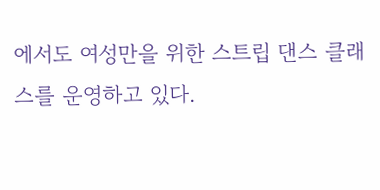에서도 여성만을 위한 스트립 댄스 클래스를 운영하고 있다.